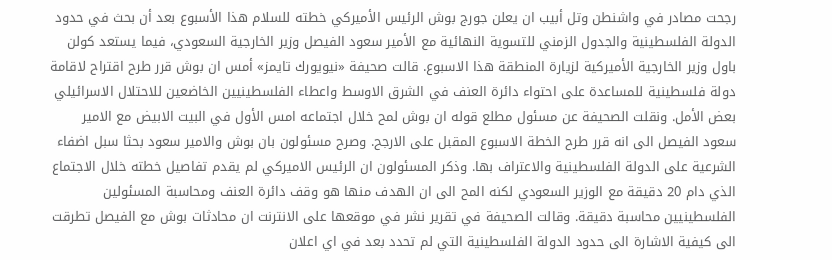رجحت مصادر في واشنطن وتل أبيب ان يعلن جورج بوش الرئيس الأميركي خطته للسلام هذا الأسبوع بعد أن بحث في حدود الدولة الفلسطينية والجدول الزمني للتسوية النهائية مع الأمير سعود الفيصل وزير الخارجية السعودي، فيما يستعد كولن باول وزير الخارجية الأميركية لزيارة المنطقة هذا الاسبوع. قالت صحيفة «نيويورك تايمز» أمس ان بوش قرر طرح اقتراح لاقامة دولة فلسطينية للمساعدة على احتواء دائرة العنف في الشرق الاوسط واعطاء الفلسطينيين الخاضعين للاحتلال الاسرائيلي بعض الأمل. ونقلت الصحيفة عن مسئول مطلع قوله ان بوش لمح خلال اجتماعه امس الأول في البيت الابيض مع الامير سعود الفيصل الى انه قرر طرح الخطة الاسبوع المقبل على الارجح. وصرح مسئولون بان بوش والامير سعود بحثا سبل اضفاء الشرعية على الدولة الفلسطينية والاعتراف بها. وذكر المسئولون ان الرئيس الاميركي لم يقدم تفاصيل خطته خلال الاجتماع الذي دام 20 دقيقة مع الوزير السعودي لكنه المح الى ان الهدف منها هو وقف دائرة العنف ومحاسبة المسئولين الفلسطينيين محاسبة دقيقة. وقالت الصحيفة في تقرير نشر في موقعها على الانترنت ان محادثات بوش مع الفيصل تطرقت الى كيفية الاشارة الى حدود الدولة الفلسطينية التي لم تحدد بعد في اي اعلان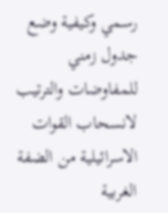رسمي وكيفية وضع جدول زمني للمفاوضات والترتيب لانسحاب القوات الاسرائيلية من الضفة الغربية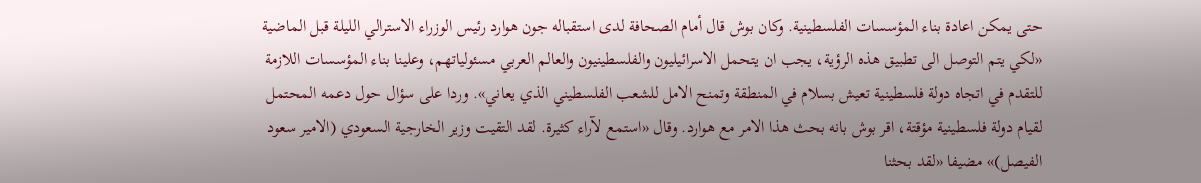حتى يمكن اعادة بناء المؤسسات الفلسطينية. وكان بوش قال أمام الصحافة لدى استقباله جون هوارد رئيس الوزراء الاسترالي الليلة قبل الماضية «لكي يتم التوصل الى تطبيق هذه الرؤية، يجب ان يتحمل الاسرائيليون والفلسطينيون والعالم العربي مسئولياتهم، وعلينا بناء المؤسسات اللازمة للتقدم في اتجاه دولة فلسطينية تعيش بسلام في المنطقة وتمنح الامل للشعب الفلسطيني الذي يعاني». وردا على سؤال حول دعمه المحتمل لقيام دولة فلسطينية مؤقتة، اقر بوش بانه بحث هذا الامر مع هوارد. وقال «استمع لآراء كثيرة. لقد التقيت وزير الخارجية السعودي (الامير سعود الفيصل)» مضيفا «لقد بحثنا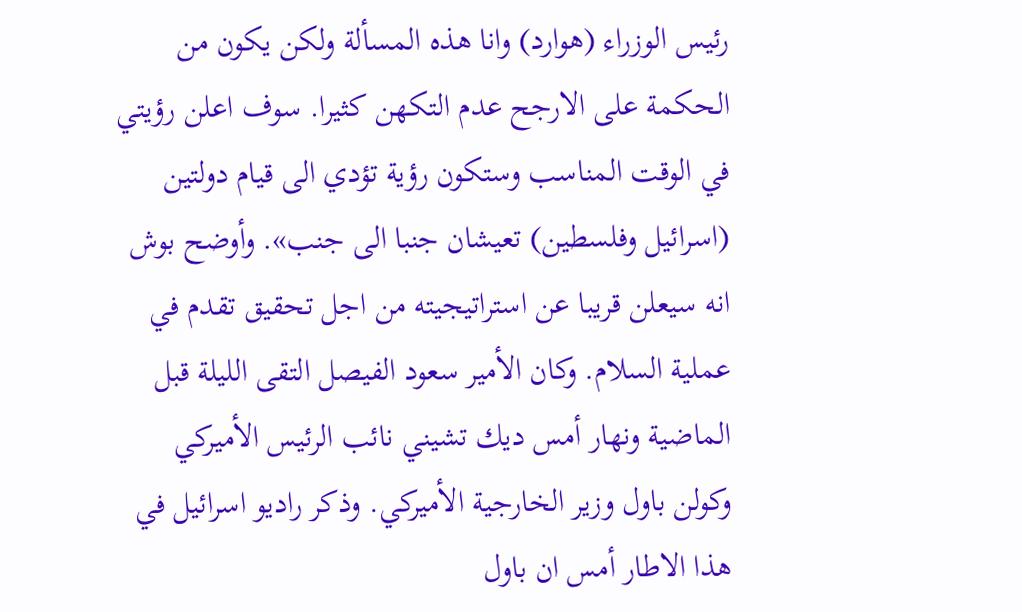رئيس الوزراء (هوارد) وانا هذه المسألة ولكن يكون من الحكمة على الارجح عدم التكهن كثيرا. سوف اعلن رؤيتي في الوقت المناسب وستكون رؤية تؤدي الى قيام دولتين (اسرائيل وفلسطين) تعيشان جنبا الى جنب». وأوضح بوش انه سيعلن قريبا عن استراتيجيته من اجل تحقيق تقدم في عملية السلام. وكان الأمير سعود الفيصل التقى الليلة قبل الماضية ونهار أمس ديك تشيني نائب الرئيس الأميركي وكولن باول وزير الخارجية الأميركي. وذكر راديو اسرائيل في هذا الاطار أمس ان باول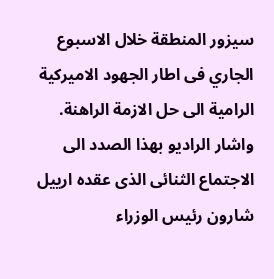سيزور المنطقة خلال الاسبوع الجاري فى اطار الجهود الاميركية الرامية الى حل الازمة الراهنة. واشار الراديو بهذا الصدد الى الاجتماع الثنائى الذى عقده ارييل شارون رئيس الوزراء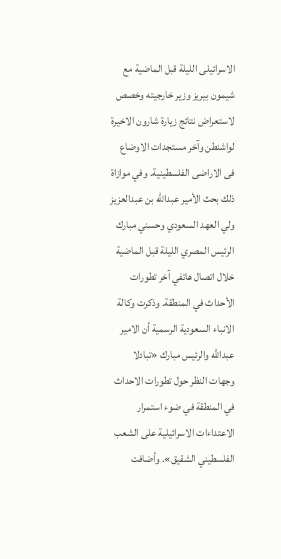الاسرائيلى الليلة قبل الماضية مع شيمون بيريز وزير خارجيته وخصص لاستعراض نتائج زيارة شارون الاخيرة لواشنطن وآخر مستجدات الاوضاع فى الاراضى الفلسطينية. وفي موازاة ذلك بحث الأمير عبدالله بن عبدالعزيز ولي العهد السعودي وحسني مبارك الرئيس المصري الليلة قبل الماضية خلال اتصال هاتفي آخر تطورات الأحداث في المنطقة. وذكرت وكالة الانباء السعودية الرسمية أن الامير عبدالله والرئيس مبارك «تبادلا وجهات النظر حول تطورات الاحداث في المنطقة في ضوء استمرار الاعتداءات الاسرائيلية على الشعب الفلسطيني الشقيق». وأضافت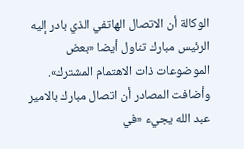الوكالة أن الاتصال الهاتفي الذي بادر إليه الرئيس مبارك تناول أيضا «بعض الموضوعات ذات الاهتمام المشترك». وأضافت المصادر أن اتصال مبارك بالامير عبد الله يجيء «في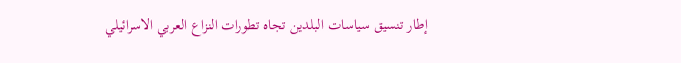إطار تنسيق سياسات البلدين تجاه تطورات النزاع العربي الاسرائيلي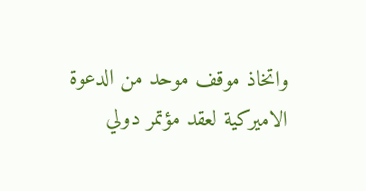واتخاذ موقف موحد من الدعوة الاميركية لعقد مؤتمر دولي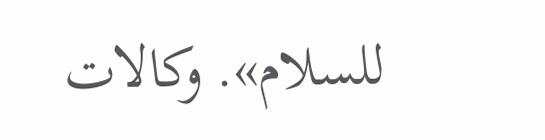للسلام». وكالات